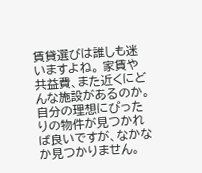賃貸選びは誰しも迷いますよね。 家賃や共益費、また近くにどんな施設があるのか。 自分の理想にぴったりの物件が見つかれば良いですが、なかなか見つかりません。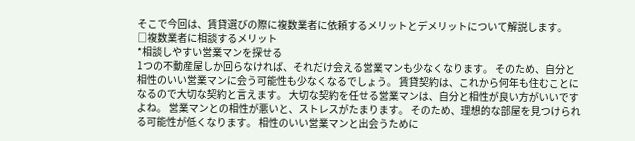そこで今回は、賃貸選びの際に複数業者に依頼するメリットとデメリットについて解説します。
□複数業者に相談するメリット
*相談しやすい営業マンを探せる
1つの不動産屋しか回らなければ、それだけ会える営業マンも少なくなります。 そのため、自分と相性のいい営業マンに会う可能性も少なくなるでしょう。 賃貸契約は、これから何年も住むことになるので大切な契約と言えます。 大切な契約を任せる営業マンは、自分と相性が良い方がいいですよね。 営業マンとの相性が悪いと、ストレスがたまります。 そのため、理想的な部屋を見つけられる可能性が低くなります。 相性のいい営業マンと出会うために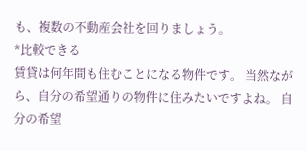も、複数の不動産会社を回りましょう。
*比較できる
賃貸は何年間も住むことになる物件です。 当然ながら、自分の希望通りの物件に住みたいですよね。 自分の希望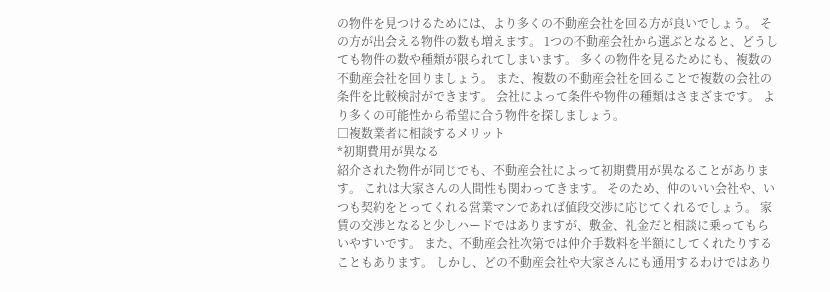の物件を見つけるためには、より多くの不動産会社を回る方が良いでしょう。 その方が出会える物件の数も増えます。 1つの不動産会社から選ぶとなると、どうしても物件の数や種類が限られてしまいます。 多くの物件を見るためにも、複数の不動産会社を回りましょう。 また、複数の不動産会社を回ることで複数の会社の条件を比較検討ができます。 会社によって条件や物件の種類はさまざまです。 より多くの可能性から希望に合う物件を探しましょう。
□複数業者に相談するメリット
*初期費用が異なる
紹介された物件が同じでも、不動産会社によって初期費用が異なることがあります。 これは大家さんの人間性も関わってきます。 そのため、仲のいい会社や、いつも契約をとってくれる営業マンであれば値段交渉に応じてくれるでしょう。 家賃の交渉となると少しハードではありますが、敷金、礼金だと相談に乗ってもらいやすいです。 また、不動産会社次第では仲介手数料を半額にしてくれたりすることもあります。 しかし、どの不動産会社や大家さんにも通用するわけではあり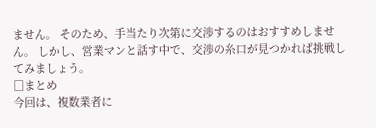ません。 そのため、手当たり次第に交渉するのはおすすめしません。 しかし、営業マンと話す中で、交渉の糸口が見つかれば挑戦してみましょう。
□まとめ
今回は、複数業者に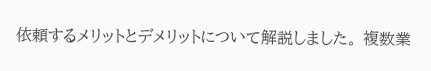依頼するメリットとデメリットについて解説しました。 複数業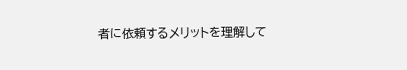者に依頼するメリットを理解して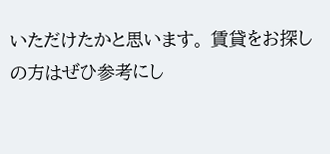いただけたかと思います。 賃貸をお探しの方はぜひ参考にし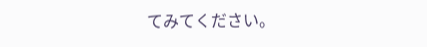てみてください。